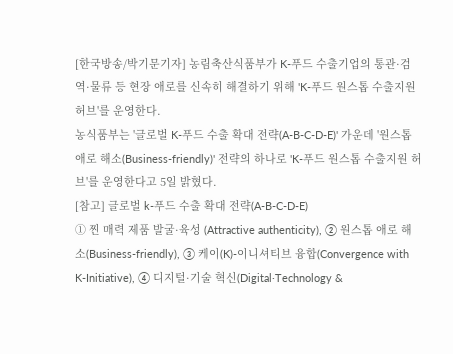[한국방송/박기문기자] 농림축산식품부가 K-푸드 수출기업의 통관·검역·물류 등 현장 애로를 신속히 해결하기 위해 'K-푸드 원스톱 수출지원 허브'를 운영한다.
농식품부는 '글로벌 K-푸드 수출 확대 전략(A-B-C-D-E)' 가운데 '원스톱 애로 해소(Business-friendly)' 전략의 하나로 'K-푸드 원스톱 수출지원 허브'를 운영한다고 5일 밝혔다.
[참고] 글로벌 k-푸드 수출 확대 전략(A-B-C-D-E)
① 찐 매력 제품 발굴·육성 (Attractive authenticity), ② 원스톱 애로 해소(Business-friendly), ③ 케이(K)-이니셔티브 융합(Convergence with K-Initiative), ④ 디지털·기술 혁신(Digital·Technology &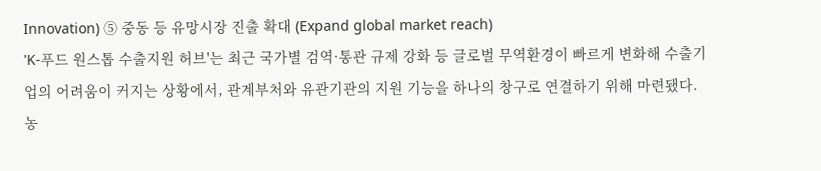Innovation) ⑤ 중동 등 유망시장 진출 확대 (Expand global market reach)
'K-푸드 원스톱 수출지원 허브'는 최근 국가별 검역·통관 규제 강화 등 글로벌 무역환경이 빠르게 변화해 수출기업의 어려움이 커지는 상황에서, 관계부처와 유관기관의 지원 기능을 하나의 창구로 연결하기 위해 마련됐다.
농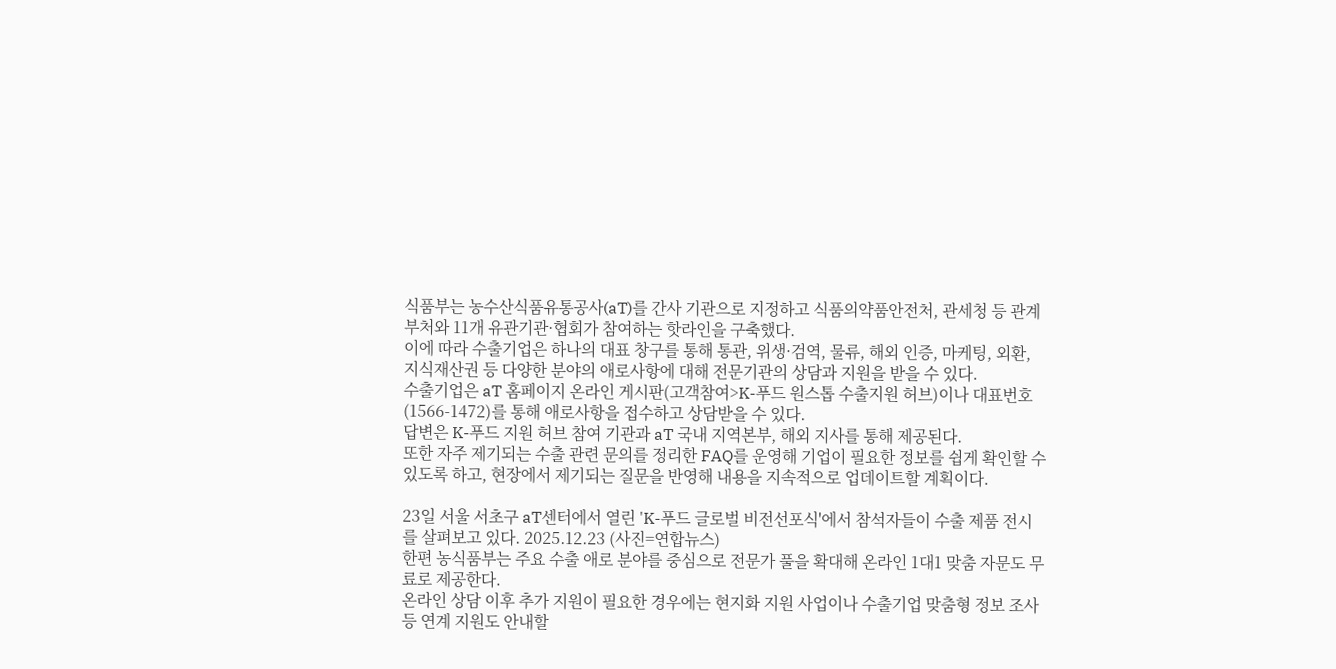식품부는 농수산식품유통공사(aT)를 간사 기관으로 지정하고 식품의약품안전처, 관세청 등 관계부처와 11개 유관기관·협회가 참여하는 핫라인을 구축했다.
이에 따라 수출기업은 하나의 대표 창구를 통해 통관, 위생·검역, 물류, 해외 인증, 마케팅, 외환, 지식재산권 등 다양한 분야의 애로사항에 대해 전문기관의 상담과 지원을 받을 수 있다.
수출기업은 aT 홈페이지 온라인 게시판(고객참여>K-푸드 원스톱 수출지원 허브)이나 대표번호(1566-1472)를 통해 애로사항을 접수하고 상담받을 수 있다.
답변은 K-푸드 지원 허브 참여 기관과 aT 국내 지역본부, 해외 지사를 통해 제공된다.
또한 자주 제기되는 수출 관련 문의를 정리한 FAQ를 운영해 기업이 필요한 정보를 쉽게 확인할 수 있도록 하고, 현장에서 제기되는 질문을 반영해 내용을 지속적으로 업데이트할 계획이다.

23일 서울 서초구 aT센터에서 열린 'K-푸드 글로벌 비전선포식'에서 참석자들이 수출 제품 전시를 살펴보고 있다. 2025.12.23 (사진=연합뉴스)
한편 농식품부는 주요 수출 애로 분야를 중심으로 전문가 풀을 확대해 온라인 1대1 맞춤 자문도 무료로 제공한다.
온라인 상담 이후 추가 지원이 필요한 경우에는 현지화 지원 사업이나 수출기업 맞춤형 정보 조사 등 연계 지원도 안내할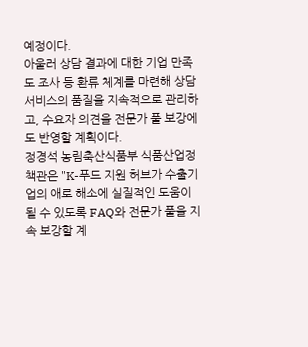예정이다.
아울러 상담 결과에 대한 기업 만족도 조사 등 환류 체계를 마련해 상담 서비스의 품질을 지속적으로 관리하고, 수요자 의견을 전문가 풀 보강에도 반영할 계획이다.
정경석 농림축산식품부 식품산업정책관은 "K-푸드 지원 허브가 수출기업의 애로 해소에 실질적인 도움이 될 수 있도록 FAQ와 전문가 풀을 지속 보강할 계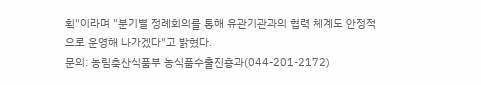획"이라며 "분기별 정례회의를 통해 유관기관과의 협력 체계도 안정적으로 운영해 나가겠다"고 밝혔다.
문의: 농림축산식품부 농식품수출진흥과(044-201-2172)